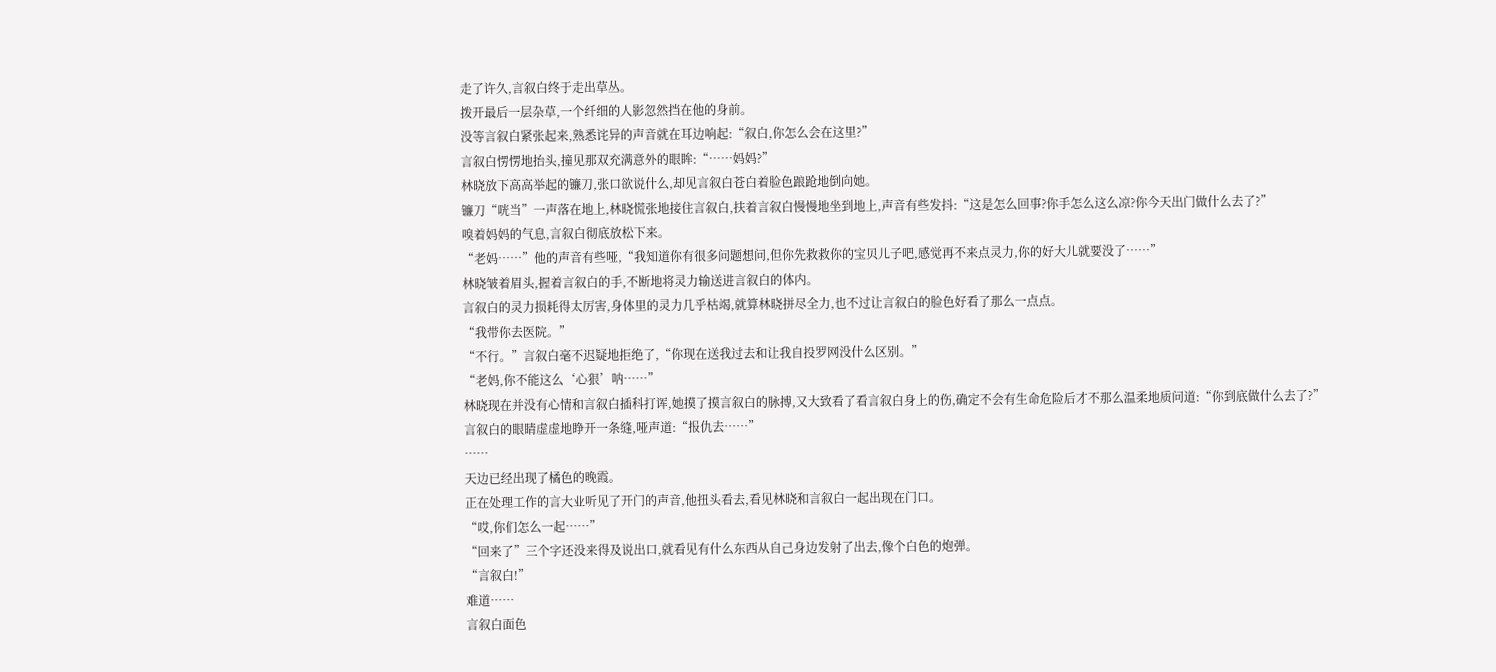走了许久,言叙白终于走出草丛。
拨开最后一层杂草,一个纤细的人影忽然挡在他的身前。
没等言叙白紧张起来,熟悉诧异的声音就在耳边响起:“叙白,你怎么会在这里?”
言叙白愣愣地抬头,撞见那双充满意外的眼眸:“……妈妈?”
林晓放下高高举起的镰刀,张口欲说什么,却见言叙白苍白着脸色踉跄地倒向她。
镰刀“咣当”一声落在地上,林晓慌张地接住言叙白,扶着言叙白慢慢地坐到地上,声音有些发抖:“这是怎么回事?你手怎么这么凉?你今天出门做什么去了?”
嗅着妈妈的气息,言叙白彻底放松下来。
“老妈……”他的声音有些哑,“我知道你有很多问题想问,但你先救救你的宝贝儿子吧,感觉再不来点灵力,你的好大儿就要没了……”
林晓皱着眉头,握着言叙白的手,不断地将灵力输送进言叙白的体内。
言叙白的灵力损耗得太厉害,身体里的灵力几乎枯竭,就算林晓拼尽全力,也不过让言叙白的脸色好看了那么一点点。
“我带你去医院。”
“不行。”言叙白毫不迟疑地拒绝了,“你现在送我过去和让我自投罗网没什么区别。”
“老妈,你不能这么‘心狠’呐……”
林晓现在并没有心情和言叙白插科打诨,她摸了摸言叙白的脉搏,又大致看了看言叙白身上的伤,确定不会有生命危险后才不那么温柔地质问道:“你到底做什么去了?”
言叙白的眼睛虚虚地睁开一条缝,哑声道:“报仇去……”
……
天边已经出现了橘色的晚霞。
正在处理工作的言大业听见了开门的声音,他扭头看去,看见林晓和言叙白一起出现在门口。
“哎,你们怎么一起……”
“回来了”三个字还没来得及说出口,就看见有什么东西从自己身边发射了出去,像个白色的炮弹。
“言叙白!”
难道……
言叙白面色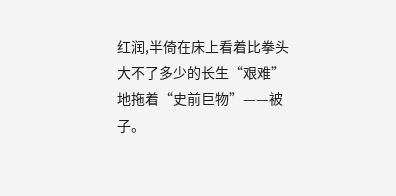红润,半倚在床上看着比拳头大不了多少的长生“艰难”地拖着“史前巨物”——被子。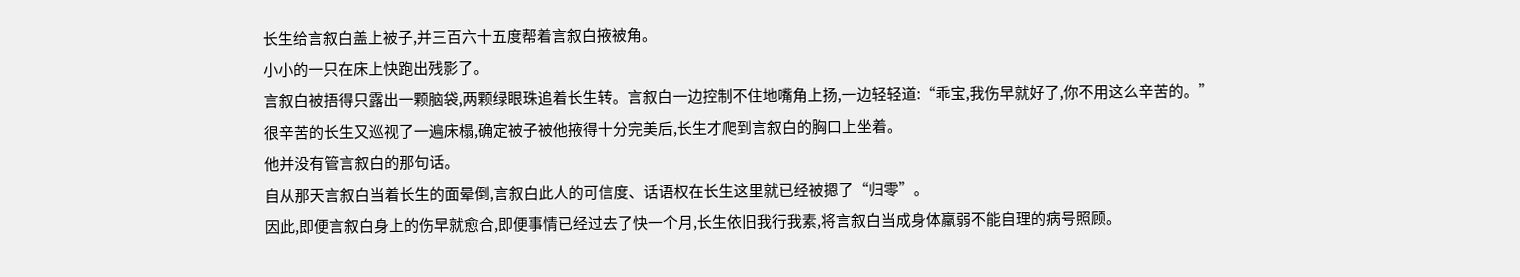长生给言叙白盖上被子,并三百六十五度帮着言叙白掖被角。
小小的一只在床上快跑出残影了。
言叙白被捂得只露出一颗脑袋,两颗绿眼珠追着长生转。言叙白一边控制不住地嘴角上扬,一边轻轻道:“乖宝,我伤早就好了,你不用这么辛苦的。”
很辛苦的长生又巡视了一遍床榻,确定被子被他掖得十分完美后,长生才爬到言叙白的胸口上坐着。
他并没有管言叙白的那句话。
自从那天言叙白当着长生的面晕倒,言叙白此人的可信度、话语权在长生这里就已经被摁了“归零”。
因此,即便言叙白身上的伤早就愈合,即便事情已经过去了快一个月,长生依旧我行我素,将言叙白当成身体羸弱不能自理的病号照顾。